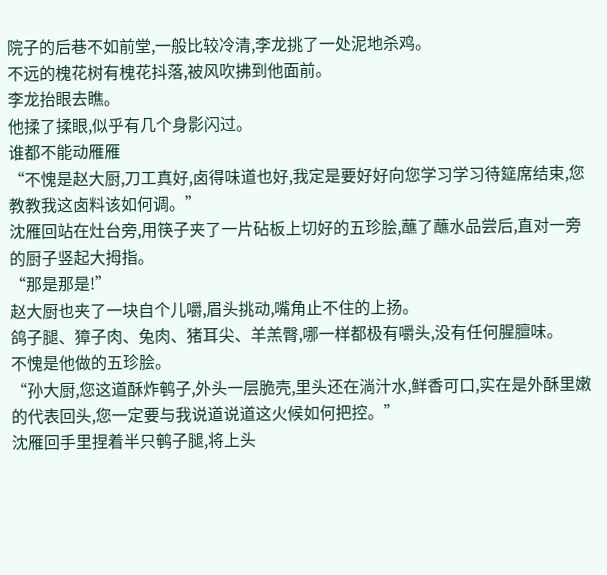院子的后巷不如前堂,一般比较冷清,李龙挑了一处泥地杀鸡。
不远的槐花树有槐花抖落,被风吹拂到他面前。
李龙抬眼去瞧。
他揉了揉眼,似乎有几个身影闪过。
谁都不能动雁雁
“不愧是赵大厨,刀工真好,卤得味道也好,我定是要好好向您学习学习待筵席结束,您教教我这卤料该如何调。”
沈雁回站在灶台旁,用筷子夹了一片砧板上切好的五珍脍,蘸了蘸水品尝后,直对一旁的厨子竖起大拇指。
“那是那是!”
赵大厨也夹了一块自个儿嚼,眉头挑动,嘴角止不住的上扬。
鸽子腿、獐子肉、兔肉、猪耳尖、羊羔臀,哪一样都极有嚼头,没有任何腥膻味。
不愧是他做的五珍脍。
“孙大厨,您这道酥炸鹌子,外头一层脆壳,里头还在淌汁水,鲜香可口,实在是外酥里嫩的代表回头,您一定要与我说道说道这火候如何把控。”
沈雁回手里捏着半只鹌子腿,将上头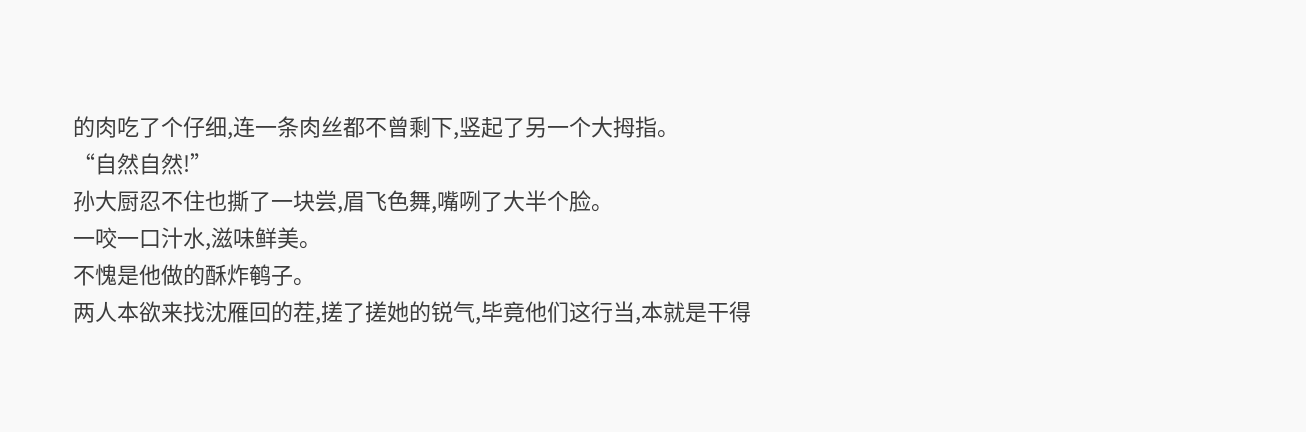的肉吃了个仔细,连一条肉丝都不曾剩下,竖起了另一个大拇指。
“自然自然!”
孙大厨忍不住也撕了一块尝,眉飞色舞,嘴咧了大半个脸。
一咬一口汁水,滋味鲜美。
不愧是他做的酥炸鹌子。
两人本欲来找沈雁回的茬,搓了搓她的锐气,毕竟他们这行当,本就是干得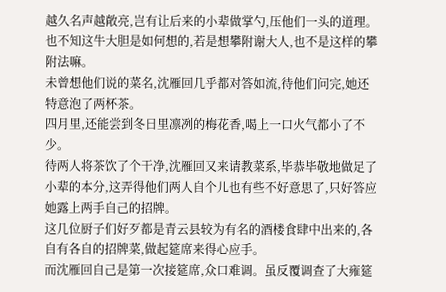越久名声越敞亮,岂有让后来的小辈做掌勺,压他们一头的道理。
也不知这牛大胆是如何想的,若是想攀附谢大人,也不是这样的攀附法嘛。
未曾想他们说的菜名,沈雁回几乎都对答如流,待他们问完,她还特意泡了两杯茶。
四月里,还能尝到冬日里凛冽的梅花香,喝上一口火气都小了不少。
待两人将茶饮了个干净,沈雁回又来请教菜系,毕恭毕敬地做足了小辈的本分,这弄得他们两人自个儿也有些不好意思了,只好答应她露上两手自己的招牌。
这几位厨子们好歹都是青云县较为有名的酒楼食肆中出来的,各自有各自的招牌菜,做起筵席来得心应手。
而沈雁回自己是第一次接筵席,众口难调。虽反覆调查了大雍筵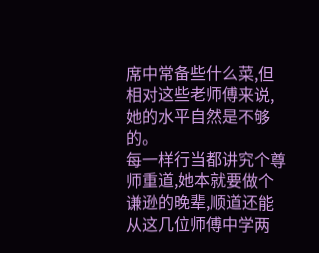席中常备些什么菜,但相对这些老师傅来说,她的水平自然是不够的。
每一样行当都讲究个尊师重道,她本就要做个谦逊的晚辈,顺道还能从这几位师傅中学两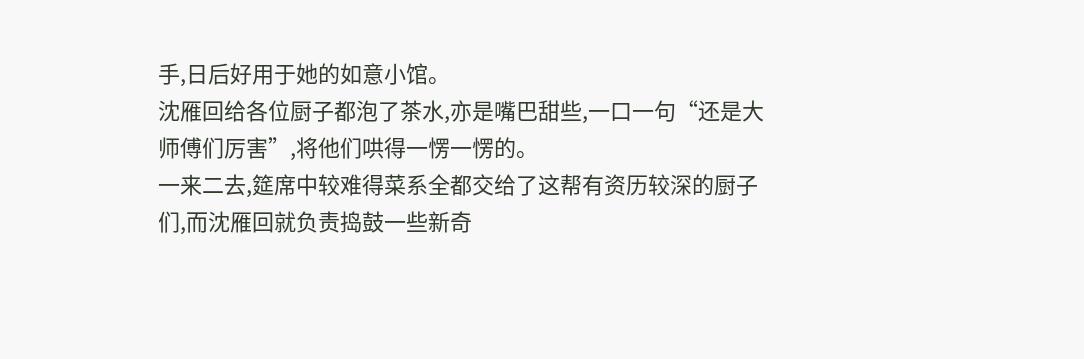手,日后好用于她的如意小馆。
沈雁回给各位厨子都泡了茶水,亦是嘴巴甜些,一口一句“还是大师傅们厉害”,将他们哄得一愣一愣的。
一来二去,筵席中较难得菜系全都交给了这帮有资历较深的厨子们,而沈雁回就负责捣鼓一些新奇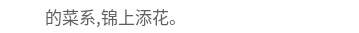的菜系,锦上添花。